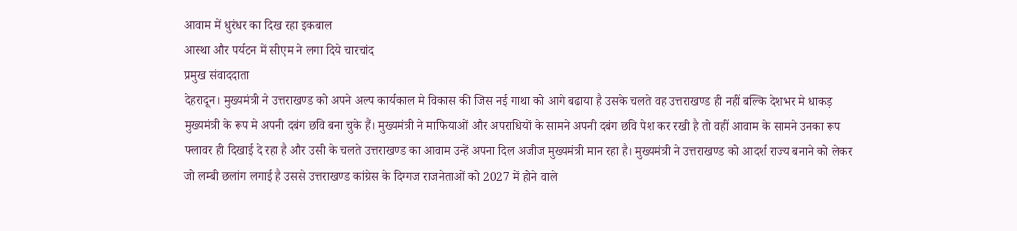आवाम में धुरंधर का दिख रहा इकबाल
आस्था और पर्यटन में सीएम ने लगा दिये चारचांद
प्रमुख संवाददाता
देहरादून। मुख्यमंत्री ने उत्तराखण्ड को अपने अल्प कार्यकाल मे विकास की जिस नई गाथा को आगे बढाया है उसके चलते वह उत्तराखण्ड ही नहीं बल्कि देशभर मे धाकड़ मुख्यमंत्री के रूप मे अपनी दबंग छवि बना चुके हैं। मुख्यमंत्री ने माफियाओं और अपराधियों के सामने अपनी दबंग छवि पेश कर रखी है तो वहीं आवाम के सामने उनका रूप फ्लावर ही दिखाई दे रहा है और उसी के चलते उत्तराखण्ड का आवाम उन्हें अपना दिल अजीज मुख्यमंत्री मान रहा है। मुख्यमंत्री ने उत्तराखण्ड को आदर्श राज्य बनाने को लेकर जो लम्बी छलांग लगाई है उससे उत्तराखण्ड कांग्रेस के दिग्गज राजनेताओं को 2027 में होने वाले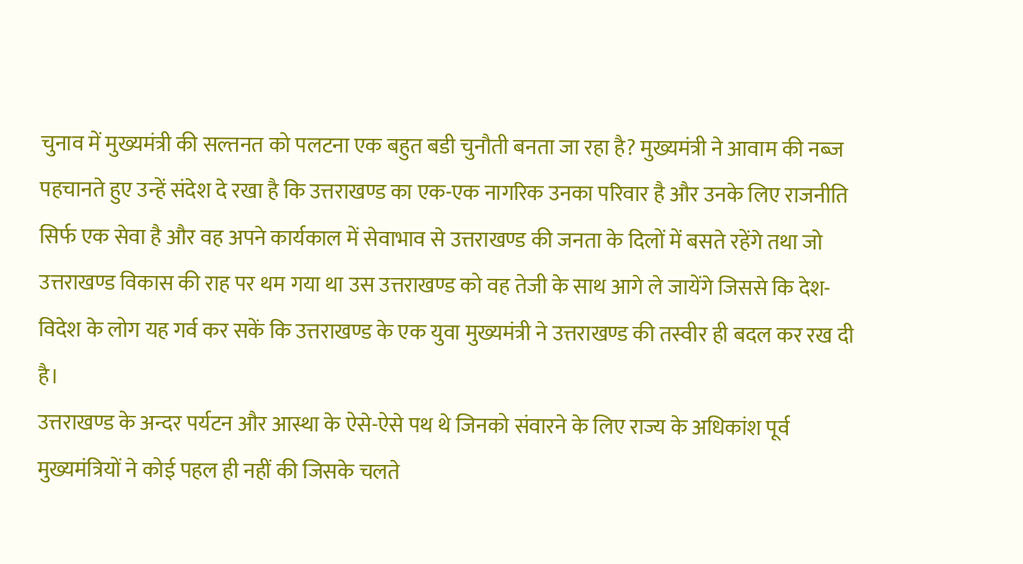चुनाव में मुख्यमंत्री की सल्तनत को पलटना एक बहुत बडी चुनौती बनता जा रहा है? मुख्यमंत्री ने आवाम की नब्ज पहचानते हुए उन्हें संदेश दे रखा है कि उत्तराखण्ड का एक-एक नागरिक उनका परिवार है और उनके लिए राजनीति सिर्फ एक सेवा है और वह अपने कार्यकाल में सेवाभाव से उत्तराखण्ड की जनता के दिलों में बसते रहेंगे तथा जो उत्तराखण्ड विकास की राह पर थम गया था उस उत्तराखण्ड को वह तेजी के साथ आगे ले जायेंगे जिससे कि देश-विदेश के लोग यह गर्व कर सकें कि उत्तराखण्ड के एक युवा मुख्यमंत्री ने उत्तराखण्ड की तस्वीर ही बदल कर रख दी है।
उत्तराखण्ड के अन्दर पर्यटन और आस्था के ऐसे-ऐसे पथ थे जिनको संवारने के लिए राज्य के अधिकांश पूर्व मुख्यमंत्रियों ने कोई पहल ही नहीं की जिसके चलते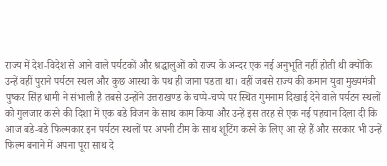राज्य में देश-विदेश से आने वाले पर्यटकों और श्रद्धालुओं को राज्य के अन्दर एक नई अनुभूति नहीं होती थी क्योंकि उन्हें वहीं पुराने पर्यटन स्थल और कुछ आस्था के पथ ही जाना पडता था। वहीं जबसे राज्य की कमान युवा मुख्यमंत्री पुष्कर सिंह धामी ने संभाली है तबसे उन्होंने उत्तराखण्ड के चप्पे-चप्पे पर स्थित गुमनाम दिखाई देने वाले पर्यटन स्थलों को गुलजार करने की दिशा में एक बडे विजन के साथ काम किया और उन्हें इस तरह से एक नई पहचान दिला दी कि आज बडे-बडे फिल्मकार इन पर्यटन स्थलों पर अपनी टीम के साथ शूटिंग करने के लिए आ रहे हैं और सरकार भी उन्हें फिल्म बनाने में अपना पूरा साथ दे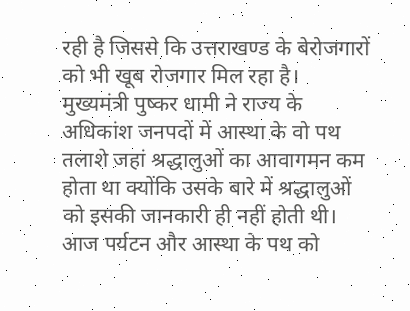रही है जिससे कि उत्तराखण्ड के बेरोजगारों को भी खूब रोजगार मिल रहा है। मुख्यमंत्री पुष्कर धामी ने राज्य के अधिकांश जनपदों में आस्था के वो पथ तलाशे जहां श्रद्धालुओं का आवागमन कम होता था क्योंकि उसके बारे में श्रद्धालुओं को इसकी जानकारी ही नहीं होती थी। आज पर्यटन और आस्था के पथ को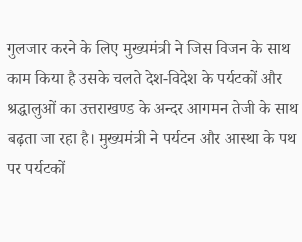गुलजार करने के लिए मुख्यमंत्री ने जिस विजन के साथ काम किया है उसके चलते देश-विदेश के पर्यटकों और श्रद्धालुओं का उत्तराखण्ड के अन्दर आगमन तेजी के साथ बढ़ता जा रहा है। मुख्यमंत्री ने पर्यटन और आस्था के पथ पर पर्यटकों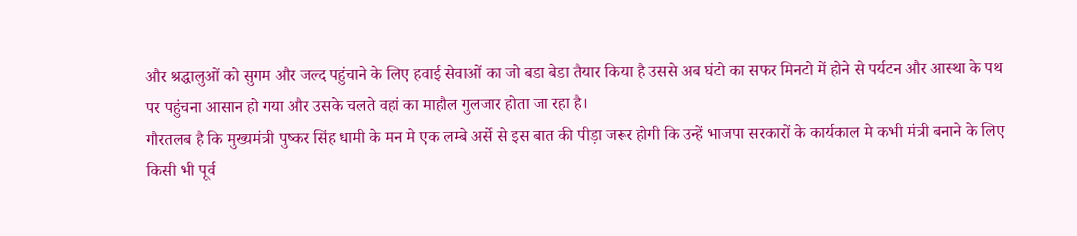और श्रद्धालुओं को सुगम और जल्द पहुंचाने के लिए हवाई सेवाओं का जो बडा बेडा तैयार किया है उससे अब घंटो का सफर मिनटो में होने से पर्यटन और आस्था के पथ पर पहुंचना आसान हो गया और उसके चलते वहां का माहौल गुलजार होता जा रहा है।
गौरतलब है कि मुख्यमंत्री पुष्कर सिंह धामी के मन मे एक लम्बे अर्से से इस बात की पीड़ा जरूर होगी कि उन्हें भाजपा सरकारों के कार्यकाल मे कभी मंत्री बनाने के लिए किसी भी पूर्व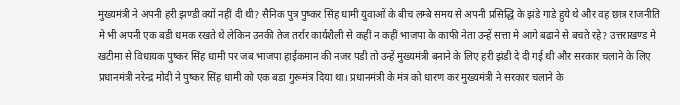मुख्यमंत्री ने अपनी हरी झण्डी क्यों नहीं दी थी? सैनिक पुत्र पुष्कर सिंह धामी युवाओं के बीच लम्बे समय से अपनी प्रसिद्धि के झंडे गाडे हुये थे और वह छात्र राजनीति मे भी अपनी एक बडी धमक रखते थे लेकिन उनकी तेज तर्रार कार्यशैली से कहीं न कहीं भाजपा के काफी नेता उन्हें सत्ता मे आगे बढाने से बचते रहे? उत्तराखण्ड मे खटीमा से विधायक पुष्कर सिंह धामी पर जब भाजपा हाईकमान की नजर पडी तो उन्हें मुख्यमंत्री बनाने के लिए हरी झंडी दे दी गई थी और सरकार चलाने के लिए प्रधानमंत्री नरेन्द्र मोदी ने पुष्कर सिंह धामी को एक बडा गुरूमंत्र दिया था। प्रधानमंत्री के मंत्र को धारण कर मुख्यमंत्री ने सरकार चलाने के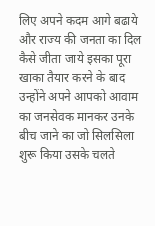लिए अपने कदम आगे बढाये और राज्य की जनता का दिल कैसे जीता जाये इसका पूरा खाका तैयार करने के बाद उन्होंने अपने आपको आवाम का जनसेवक मानकर उनके बीच जाने का जो सिलसिला शुरू किया उसके चलते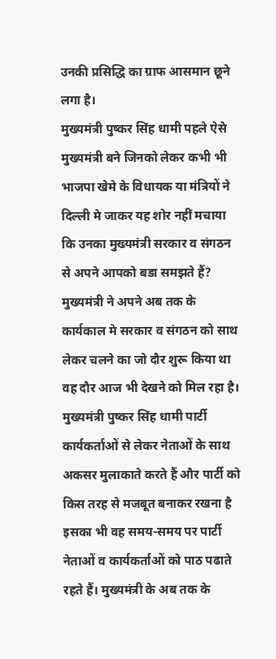उनकी प्रसिद्धि का ग्राफ आसमान छूने लगा है।
मुख्यमंत्री पुष्कर सिंह धामी पहले ऐसे मुख्यमंत्री बने जिनको लेकर कभी भी भाजपा खेमे के विधायक या मंत्रियों ने दिल्ली मे जाकर यह शोर नहीं मचाया कि उनका मुख्यमंत्री सरकार व संगठन से अपने आपको बडा समझते हैं? मुख्यमंत्री ने अपने अब तक के कार्यकाल मे सरकार व संगठन को साथ लेकर चलने का जो दौर शुरू किया था वह दौर आज भी देखने को मिल रहा है। मुख्यमंत्री पुष्कर सिंह धामी पार्टी कार्यकर्ताओं से लेकर नेताओं के साथ अकसर मुलाकाते करते हैं और पार्टी को किस तरह से मजबूत बनाकर रखना है इसका भी वह समय-समय पर पार्टी नेताओं व कार्यकर्ताओं को पाठ पढाते रहते हैं। मुख्यमंत्री के अब तक के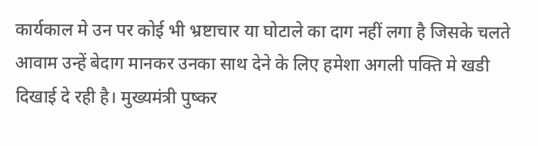कार्यकाल मे उन पर कोई भी भ्रष्टाचार या घोटाले का दाग नहीं लगा है जिसके चलते आवाम उन्हें बेदाग मानकर उनका साथ देने के लिए हमेशा अगली पक्ति मे खडी दिखाई दे रही है। मुख्यमंत्री पुष्कर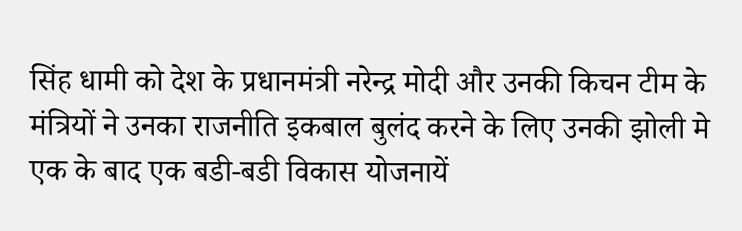सिंह धामी को देश के प्रधानमंत्री नरेन्द्र मोदी और उनकी किचन टीम के मंत्रियों ने उनका राजनीति इकबाल बुलंद करने के लिए उनकी झोली मे एक के बाद एक बडी-बडी विकास योजनायें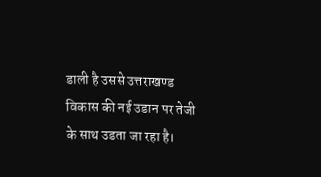डाली है उससे उत्तराखण्ड विकास की नई उडान पर तेजी के साथ उडता जा रहा है।